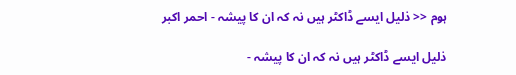ہوم << ذلیل ایسے ڈاکٹر ہیں نہ کہ ان کا پیشہ - احمر اکبر

ذلیل ایسے ڈاکٹر ہیں نہ کہ ان کا پیشہ -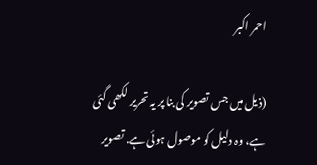احمر اکبر

(ذیل میں جس تصویر کی بنا پر یہ تحریر لکھی گئی ہے، وہ دلیل کو موصول ہوئی ہے. تصویر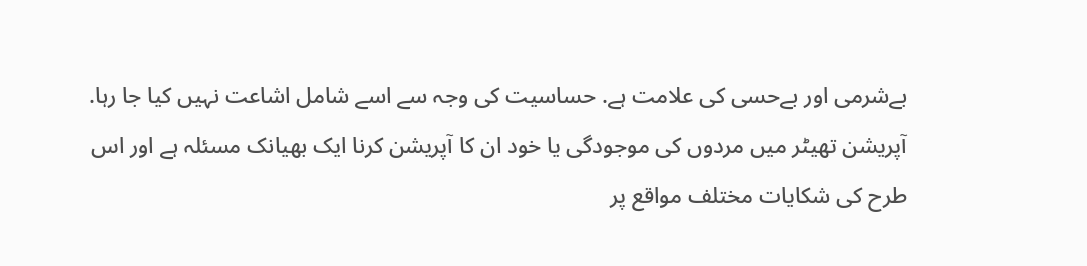بےشرمی اور بےحسی کی علامت ہے. حساسیت کی وجہ سے اسے شامل اشاعت نہیں کیا جا رہا. آپریشن تھیٹر میں مردوں کی موجودگی یا خود ان کا آپریشن کرنا ایک بھیانک مسئلہ ہے اور اس طرح کی شکایات مختلف مواقع پر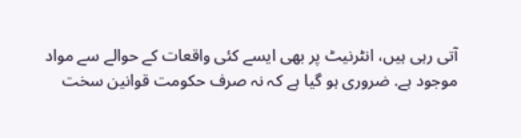آتی رہی ہیں، انٹرنیٹ پر بھی ایسے کئی واقعات کے حوالے سے مواد موجود ہے. ضروری ہو گیا ہے کہ نہ صرف حکومت قوانین سخت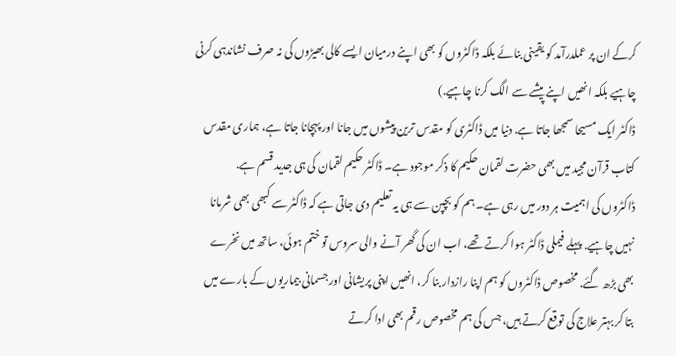کرکے ان پر عملدرآمد کو یقینی بنائے بلکہ ڈاکٹروں کو بھی اپنے درمیان ایسے کالی بھیڑوں کی نہ صرف نشاندہی کرنی چاہیے بلکہ انھیں اپنے پیشے سے الگ کرنا چاہیے.)
ڈاکٹر ایک مسیحا سمجھا جاتا ہے. دنیا میں ڈاکٹری کو مقدس ترین پیشوں میں جانا اور پہچانا جاتا ہے، ہماری مقدس کتاب قرآن مجید میں بھی حضرت لقمان حکیم کا ذکر موجود ہے۔ ڈاکٹر حکیم لقمان کی ہی جدید قسم ہے.
ڈاکٹروں کی اہمیت ہر دور میں رہی ہے۔ ہم کو بچپن سے ہی یہ تعلیم دی جاتی ہے کہ ڈاکٹر سے کبھی بھی شرمانا نہیں چاہیے. پہلے فیملی ڈاکٹر ہوا کرتے تھے، اب ان کی گھر آنے والی سروس تو ختم ہوئی، ساتھ میں نخرے بھی بڑھ گئے. مخصوص ڈاکٹروں کو ہم اپنا رازدار بنا کر، انھیں اپنی پریشانی اور جسمانی بیماریوں کے بارے میں بتا کر بہتر علاج کی توقع کرتے ہیں، جس کی ہم مخصوص رقم بھی ادا کرتے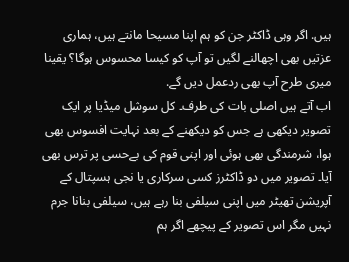ہیں. اگر وہی ڈاکٹر جن کو ہم اپنا مسیحا مانتے ہیں، ہماری عزتیں بھی اچھالنے لگیں تو آپ کو کیسا محسوس ہوگا؟ یقینا میری طرح آپ بھی ردعمل دیں گے.
اب آتے ہیں اصلی بات کی طرف۔ کل سوشل میڈیا پر ایک تصویر دیکھی ہے جس کو دیکھنے کے بعد نہایت افسوس بھی ہوا، شرمندگی بھی ہوئی اور اپنی قوم کی بےحسی پر ترس بھی آیا۔ تصویر میں دو ڈاکٹرز کسی سرکاری یا نجی ہسپتال کے آپریشن تھیٹر میں اپنی سیلفی بنا رہے ہیں، سیلفی بنانا جرم نہیں مگر اس تصویر کے پیچھے اگر ہم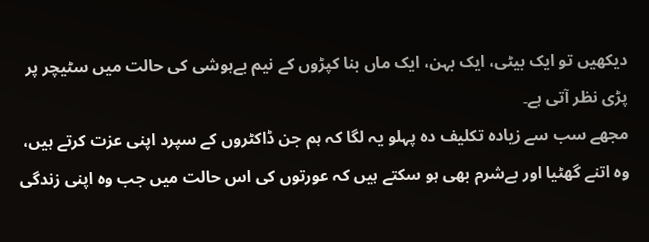دیکھیں تو ایک بیٹی، ایک بہن، ایک ماں بنا کپڑوں کے نیم بےہوشی کی حالت میں سٹیچر پر پڑی نظر آتی ہے۔
مجھے سب سے زیادہ تکلیف دہ پہلو یہ لگا کہ ہم جن ڈاکٹروں کے سپرد اپنی عزت کرتے ہیں، وہ اتنے گھٹیا اور بےشرم بھی ہو سکتے ہیں کہ عورتوں کی اس حالت میں جب وہ اپنی زندگی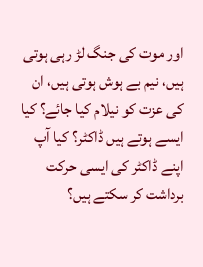اور موت کی جنگ لڑ رہی ہوتی ہیں، نیم بے ہوش ہوتی ہیں، ان کی عزت کو نیلام کیا جائے؟ کیا ایسے ہوتے ہیں ڈاکٹر؟ کیا آپ اپنے ڈاکٹر کی ایسی حرکت برداشت کر سکتے ہیں؟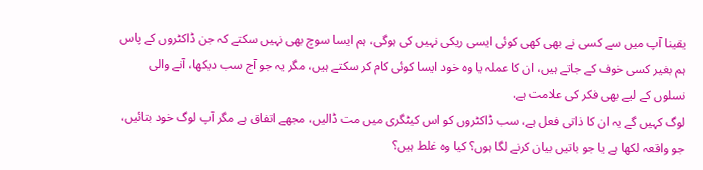یقینا آپ میں سے کسی نے بھی کھی کوئی ایسی ریکی نہیں کی ہوگی، ہم ایسا سوچ بھی نہیں سکتے کہ جن ڈاکٹروں کے پاس ہم بغیر کسی خوف کے جاتے ہیں، ان کا عملہ یا وہ خود ایسا کوئی کام کر سکتے ہیں، مگر یہ جو آج سب دیکھا، آنے والی نسلوں کے لیے بھی فکر کی علامت ہے.
لوگ کہیں گے یہ ان کا ذاتی فعل ہے، سب ڈاکٹروں کو اس کیٹگری میں مت ڈالیں، مجھے اتفاق ہے مگر آپ لوگ خود بتائیں، جو واقعہ لکھا ہے یا جو باتیں بیان کرنے لگا ہوں؟ کیا وہ غلط ہیں؟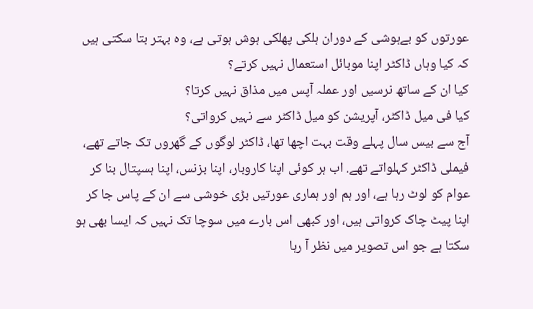عورتوں کو بےہوشی کے دوران ہلکی پھلکی ہوش ہوتی ہے، وہ بہتر بتا سکتی ہیں کہ کیا وہاں ڈاکٹر اپنا موبائل استعمال نہیں کرتے؟
کیا ان کے ساتھ نرسیں اور عملہ آپس میں مذاق نہیں کرتا؟
کیا فی میل ڈاکٹر، آپریشن کو میل ڈاکٹر سے نہیں کرواتی؟
آج سے بیس سال پہلے وقت بہت اچھا تھا، ڈاکٹر لوگوں کے گھروں تک جاتے تھے، فیملی ڈاکٹر کہلواتے تھے. اب ہر کوئی اپنا کاروبار، اپنا بزنس، اپنا ہسپتال بنا کر عوام کو لوٹ رہا ہے، اور ہم اور ہماری عورتیں بڑی خوشی سے ان کے پاس جا کر اپنا پیٹ چاک کرواتی ہیں، اور کبھی اس بارے میں سوچا تک نہیں کہ ایسا بھی ہو سکتا ہے جو اس تصویر میں نظر آ رہا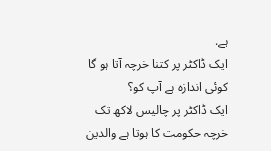ہے.
ایک ڈاکٹر پر کتنا خرچہ آتا ہو گا کوئی اندازہ ہے آپ کو؟
ایک ڈاکٹر پر چالیس لاکھ تک خرچہ حکومت کا ہوتا ہے والدین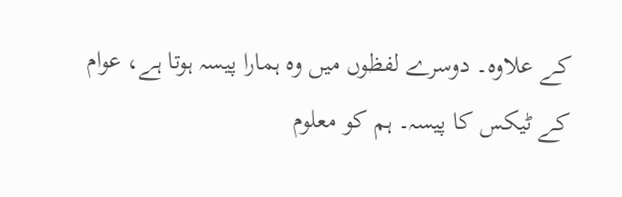کے علاوہ۔ دوسرے لفظوں میں وہ ہمارا پیسہ ہوتا ہے، عوام کے ٹیکس کا پیسہ۔ ہم کو معلوم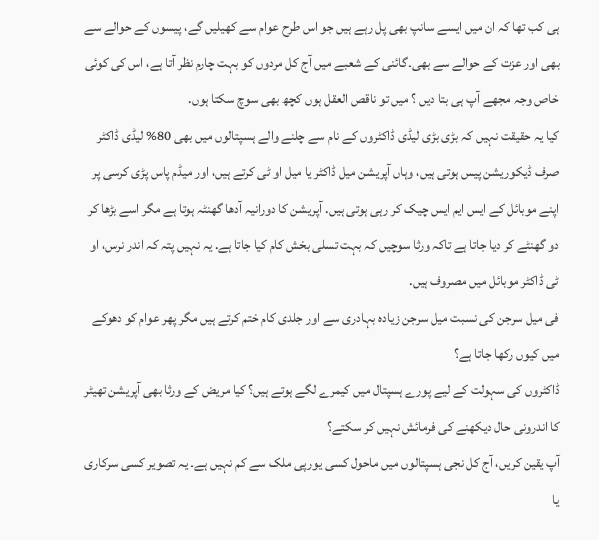ہی کب تھا کہ ان میں ایسے سانپ بھی پل رہے ہیں جو اس طرح عوام سے کھیلیں گے، پیسوں کے حوالے سے بھی اور عزت کے حوالے سے بھی۔گائنی کے شعبے میں آج کل مردوں کو بہت چارم نظر آتا ہے، اس کی کوئی خاص وجہ مجھے آپ ہی بتا دیں ؟ میں تو ناقص العقل ہوں کچھ بھی سوچ سکتا ہوں.
کیا یہ حقیقت نہیں کہ بڑی بڑی لیڈی ڈاکٹروں کے نام سے چلنے والے ہسپتالوں میں بھی 80% لیڈی ڈاکٹر صرف ڈیکوریشن پیس ہوتی ہیں، وہاں آپریشن میل ڈاکٹر یا میل او ٹی کرتے ہیں، اور میڈم پاس پڑی کرسی پر اپنے موبائل کے ایس ایم ایس چیک کر رہی ہوتی ہیں. آپریشن کا دورانیہ آدھا گھنٹہ ہوتا ہے مگر اسے بڑھا کر دو گھنٹے کر دیا جاتا ہے تاکہ ورثا سوچیں کہ بہت تسلی بخش کام کیا جاتا ہے. یہ نہیں پتہ کہ اندر نرس، او ٹی ڈاکٹر موبائل میں مصروف ہیں.
فی میل سرجن کی نسبت میل سرجن زیادہ بہادری سے اور جلدی کام ختم کرتے ہیں مگر پھر عوام کو دھوکے میں کیوں رکھا جاتا ہے؟
ڈاکٹروں کی سہولت کے لیے پورے ہسپتال میں کیمرے لگے ہوتے ہیں؟ کیا مریض کے ورثا بھی آپریشن تھیٹر کا اندرونی حال دیکھنے کی فرمائش نہیں کر سکتے؟
آپ یقین کریں، آج کل نجی ہسپتالوں میں ماحول کسی یورپی ملک سے کم نہیں ہے۔ یہ تصویر کسی سرکاری یا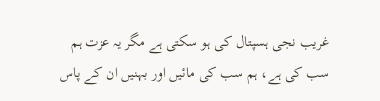غریب نجی ہسپتال کی ہو سکتی ہے مگر یہ عزت ہم سب کی ہے، ہم سب کی مائیں اور بہنیں ان کے پاس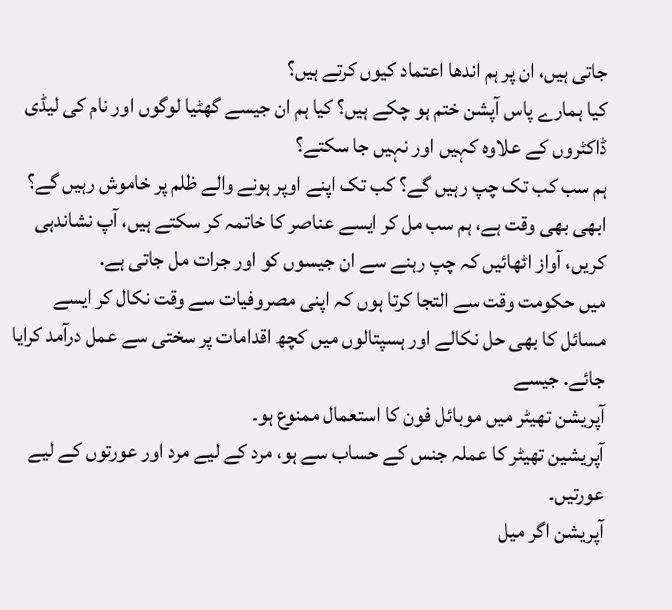جاتی ہیں، ان پر ہم اندھا اعتماد کیوں کرتے ہیں؟
کیا ہمارے پاس آپشن ختم ہو چکے ہیں؟ کیا ہم ان جیسے گھٹیا لوگوں اور نام کی لیڈی ڈاکٹروں کے علاوہ کہیں اور نہیں جا سکتے؟
ہم سب کب تک چپ رہیں گے؟ کب تک اپنے اوپر ہونے والے ظلم پر خاموش رہیں گے؟
ابھی بھی وقت ہے، ہم سب مل کر ایسے عناصر کا خاتمہ کر سکتے ہیں، آپ نشاندہی کریں، آواز اٹھائیں کہ چپ رہنے سے ان جیسوں کو اور جرات مل جاتی ہے.
میں حکومت وقت سے التجا کرتا ہوں کہ اپنی مصروفیات سے وقت نکال کر ایسے مسائل کا بھی حل نکالے اور ہسپتالوں میں کچھ اقدامات پر سختی سے عمل درآمد کرایا جائے. جیسے
آپریشن تھیٹر میں موبائل فون کا استعمال ممنوع ہو۔
آپریشین تھیٹر کا عملہ جنس کے حساب سے ہو، مرد کے لیے مرد اور عورتوں کے لیے عورتیں۔
آپریشن اگر میل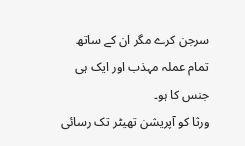سرجن کرے مگر ان کے ساتھ تمام عملہ مہذب اور ایک ہی جنس کا ہو۔
ورثا کو آپریشن تھیٹر تک رسائی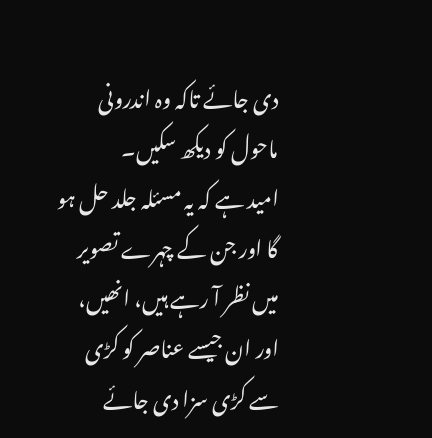دی جائے تاکہ وہ اندرونی ماحول کو دیکھ سکیں۔
امید ہے کہ یہ مسئلہ جلد حل ہو گا اور جن کے چہرے تصویر میں نظر آ رہے ہیں، انھیں، اور ان جیسے عناصر کو کڑی سے کڑی سزا دی جائے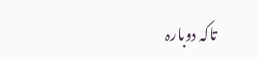تاکہ دوبارہ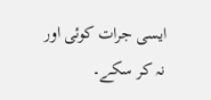ایسی جرات کوئی اور نہ کر سکے۔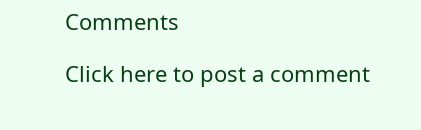Comments

Click here to post a comment